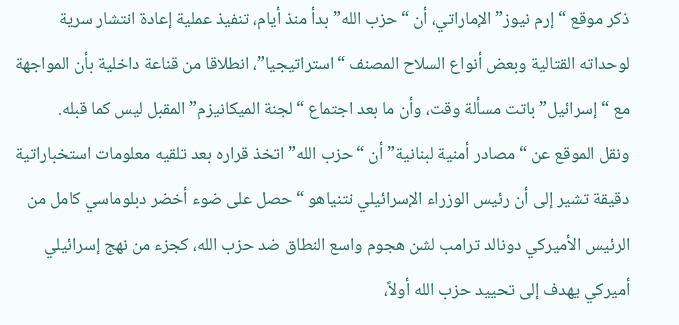ذكر موقع “إرم نيوز” الإماراتي، أن “حزب الله” بدأ منذ أيام، تنفيذ عملية إعادة انتشار سرية لوحداته القتالية وبعض أنواع السلاح المصنف “استراتيجيا”، انطلاقا من قناعة داخلية بأن المواجهة مع “إسرائيل” باتت مسألة وقت، وأن ما بعد اجتماع “لجنة الميكانيزم” المقبل ليس كما قبله.
ونقل الموقع عن “مصادر أمنية لبنانية” أن “حزب الله” اتخذ قراره بعد تلقيه معلومات استخباراتية دقيقة تشير إلى أن رئيس الوزراء الإسرائيلي نتنياهو “حصل على ضوء أخضر دبلوماسي كامل من الرئيس الأميركي دونالد ترامب لشن هجوم واسع النطاق ضد حزب الله، كجزء من نهج إسرائيلي أميركي يهدف إلى تحييد حزب الله أولاً،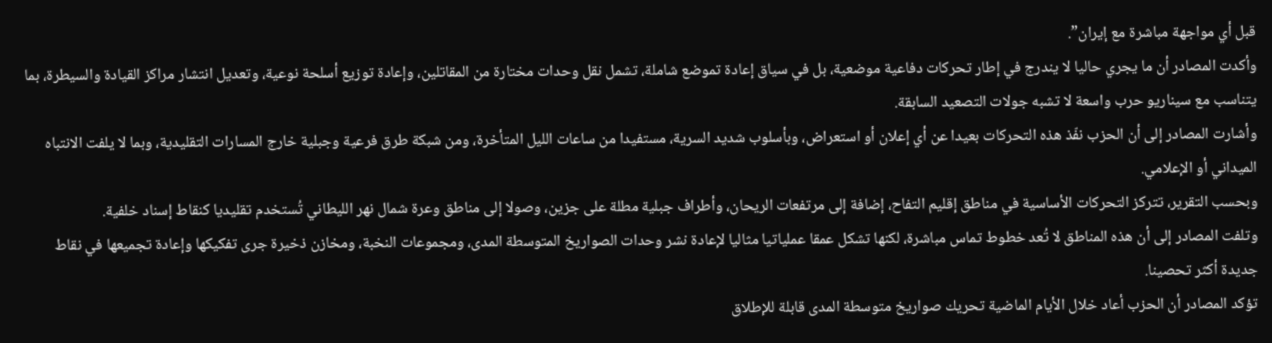قبل أي مواجهة مباشرة مع إيران”.
وأكدت المصادر أن ما يجري حاليا لا يندرج في إطار تحركات دفاعية موضعية، بل في سياق إعادة تموضع شاملة، تشمل نقل وحدات مختارة من المقاتلين، وإعادة توزيع أسلحة نوعية، وتعديل انتشار مراكز القيادة والسيطرة، بما يتناسب مع سيناريو حرب واسعة لا تشبه جولات التصعيد السابقة.
وأشارت المصادر إلى أن الحزب نفّذ هذه التحركات بعيدا عن أي إعلان أو استعراض، وبأسلوب شديد السرية، مستفيدا من ساعات الليل المتأخرة، ومن شبكة طرق فرعية وجبلية خارج المسارات التقليدية، وبما لا يلفت الانتباه الميداني أو الإعلامي.
وبحسب التقرير، تتركز التحركات الأساسية في مناطق إقليم التفاح، إضافة إلى مرتفعات الريحان، وأطراف جبلية مطلة على جزين، وصولا إلى مناطق وعرة شمال نهر الليطاني تُستخدم تقليديا كنقاط إسناد خلفية.
وتلفت المصادر إلى أن هذه المناطق لا تُعد خطوط تماس مباشرة، لكنها تشكل عمقا عملياتيا مثاليا لإعادة نشر وحدات الصواريخ المتوسطة المدى، ومجموعات النخبة، ومخازن ذخيرة جرى تفكيكها وإعادة تجميعها في نقاط جديدة أكثر تحصينا.
تؤكد المصادر أن الحزب أعاد خلال الأيام الماضية تحريك صواريخ متوسطة المدى قابلة للإطلاق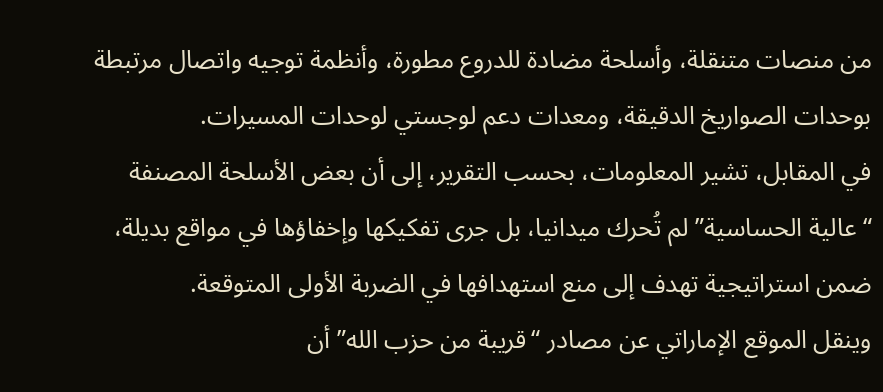من منصات متنقلة، وأسلحة مضادة للدروع مطورة، وأنظمة توجيه واتصال مرتبطة بوحدات الصواريخ الدقيقة، ومعدات دعم لوجستي لوحدات المسيرات.
في المقابل، تشير المعلومات، بحسب التقرير، إلى أن بعض الأسلحة المصنفة “عالية الحساسية” لم تُحرك ميدانيا، بل جرى تفكيكها وإخفاؤها في مواقع بديلة، ضمن استراتيجية تهدف إلى منع استهدافها في الضربة الأولى المتوقعة.
وينقل الموقع الإماراتي عن مصادر “قريبة من حزب الله” أن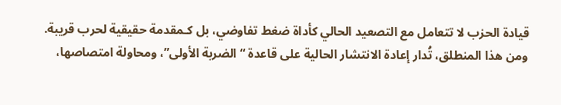قيادة الحزب لا تتعامل مع التصعيد الحالي كأداة ضغط تفاوضي، بل كـمقدمة حقيقية لحرب قريبة.
ومن هذا المنطلق، تُدار إعادة الانتشار الحالية على قاعدة “الضربة الأولى”، ومحاولة امتصاصها،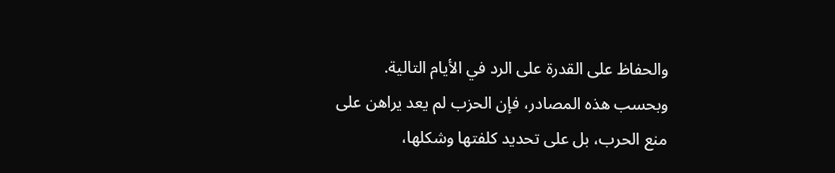والحفاظ على القدرة على الرد في الأيام التالية.
وبحسب هذه المصادر، فإن الحزب لم يعد يراهن على منع الحرب، بل على تحديد كلفتها وشكلها،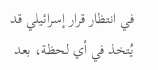في انتظار قرار إسرائيلي قد يُتخذ في أي لحظة، بعد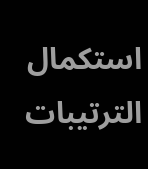استكمال الترتيبات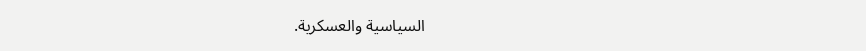السياسية والعسكرية.